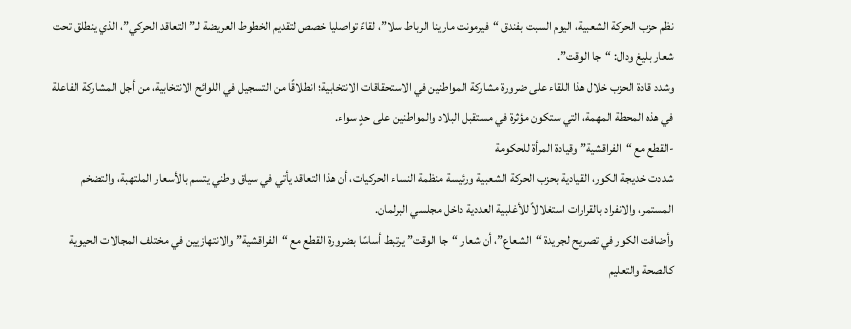نظم حزب الحركة الشعبية، اليوم السبت بفندق “فيرمونت مارينا الرباط سلا”، لقاءً تواصليا خصص لتقديم الخطوط العريضة لـ”التعاقد الحركي”، الذي ينطلق تحت شعار بليغ ودال: “جا الوقت”.
وشدد قادة الحزب خلال هذا اللقاء على ضرورة مشاركة المواطنين في الاستحقاقات الانتخابية؛ انطلاقًا من التسجيل في اللوائح الانتخابية، من أجل المشاركة الفاعلة في هذه المحطة المهمة، التي ستكون مؤثرة في مستقبل البلاد والمواطنين على حدٍ سواء.
-القطع مع “الفراقشية” وقيادة المرأة للحكومة
شددت خديجة الكور، القيادية بحزب الحركة الشعبية ورئيسة منظمة النساء الحركيات، أن هذا التعاقد يأتي في سياق وطني يتسم بالأسعار الملتهبة، والتضخم المستمر، والانفراد بالقرارات استغلالاً للأغلبية العددية داخل مجلسي البرلمان.
وأضافت الكور في تصريح لجريدة “الشعاع”، أن شعار “جا الوقت” يرتبط أساسًا بضرورة القطع مع “الفراقشية” والانتهازيين في مختلف المجالات الحيوية كالصحة والتعليم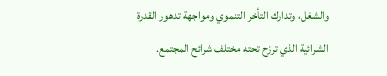والشغل، وتدارك التأخر التنموي ومواجهة تدهور القدرة الشرائية الذي ترزح تحته مختلف شرائح المجتمع.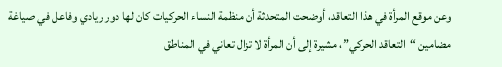وعن موقع المرأة في هذا التعاقد، أوضحت المتحدثة أن منظمة النساء الحركيات كان لها دور ريادي وفاعل في صياغة مضامين “التعاقد الحركي”، مشيرة إلى أن المرأة لا تزال تعاني في المناطق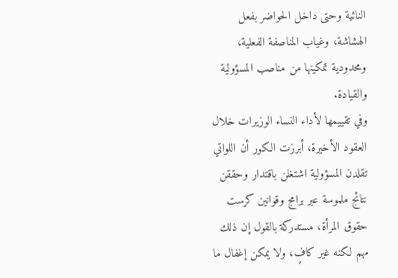النائية وحتى داخل الحواضر بفعل الهشاشة، وغياب المناصفة الفعلية، ومحدودية تمكينها من مناصب المسؤولية والقيادة.
وفي تقييمها لأداء النساء الوزيرات خلال العقود الأخيرة، أبرزت الكور أن اللواتي تقلدن المسؤولية اشتغلن باقتدار وحققن نتائج ملموسة عبر برامج وقوانين كرست حقوق المرأة، مستدركة بالقول إن ذلك مهم لكنه غير كافٍ، ولا يمكن إغفال ما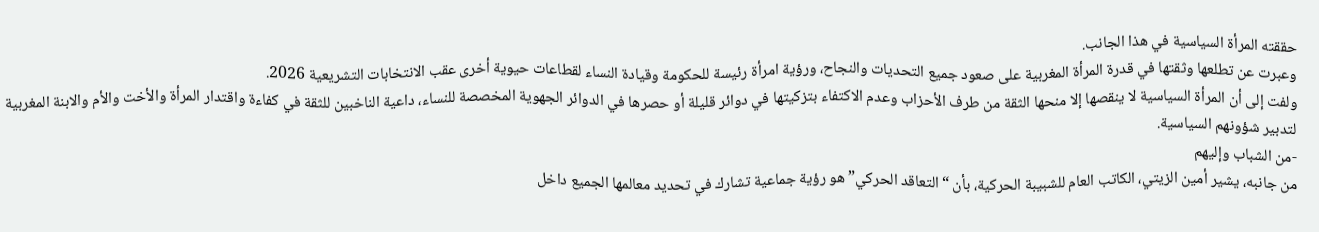حققته المرأة السياسية في هذا الجانب.
وعبرت عن تطلعها وثقتها في قدرة المرأة المغربية على صعود جميع التحديات والنجاح، ورؤية امرأة رئيسة للحكومة وقيادة النساء لقطاعات حيوية أخرى عقب الانتخابات التشريعية 2026.
ولفت إلى أن المرأة السياسية لا ينقصها إلا منحها الثقة من طرف الأحزاب وعدم الاكتفاء بتزكيتها في دوائر قليلة أو حصرها في الدوائر الجهوية المخصصة للنساء، داعية الناخبين للثقة في كفاءة واقتدار المرأة والأخت والأم والابنة المغربية لتدبير شؤونهم السياسية.
-من الشباب وإليهم
من جانبه، يشير أمين الزيتي، الكاتب العام للشبيبة الحركية، بأن “التعاقد الحركي” هو رؤية جماعية تشارك في تحديد معالمها الجميع داخل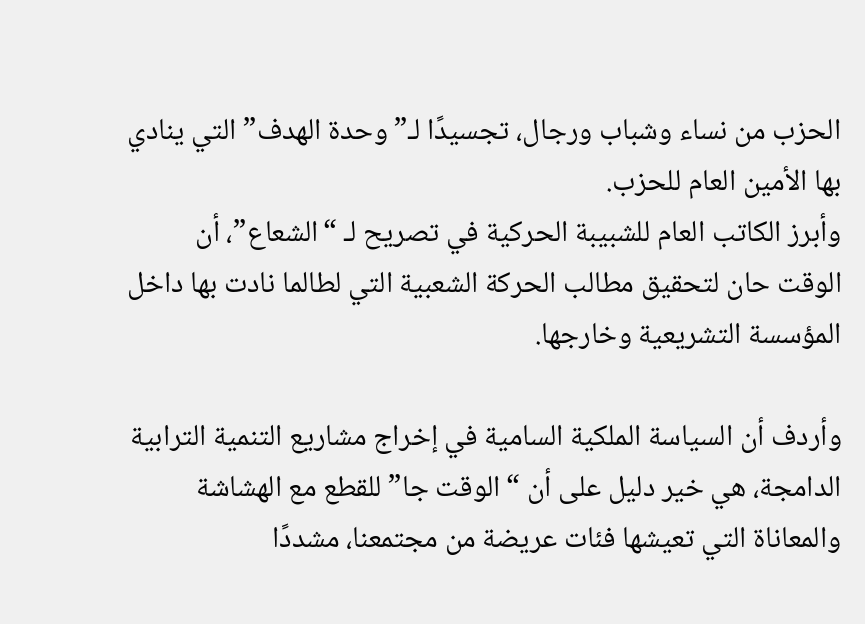الحزب من نساء وشباب ورجال، تجسيدًا لـ”وحدة الهدف” التي ينادي بها الأمين العام للحزب.
وأبرز الكاتب العام للشبيبة الحركية في تصريح لـ “الشعاع”، أن الوقت حان لتحقيق مطالب الحركة الشعبية التي لطالما نادت بها داخل المؤسسة التشريعية وخارجها.

وأردف أن السياسة الملكية السامية في إخراج مشاريع التنمية الترابية الدامجة، هي خير دليل على أن “الوقت جا” للقطع مع الهشاشة والمعاناة التي تعيشها فئات عريضة من مجتمعنا، مشددًا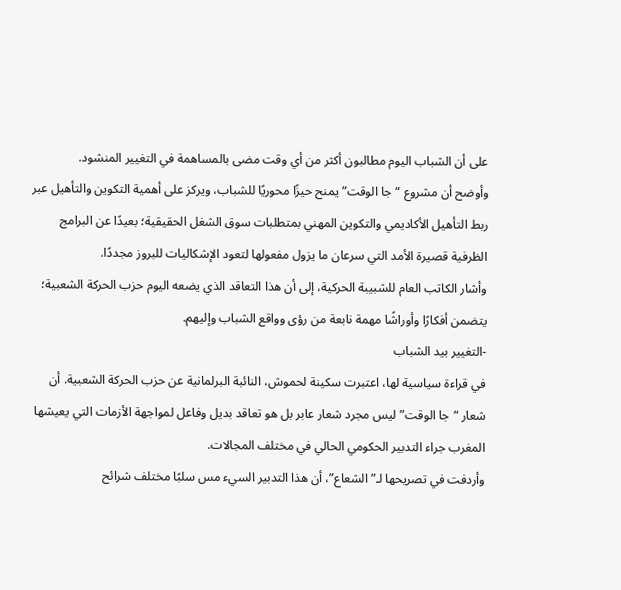على أن الشباب اليوم مطالبون أكثر من أي وقت مضى بالمساهمة في التغيير المنشود.
وأوضح أن مشروع “جا الوقت” يمنح حيزًا محوريًا للشباب، ويركز على أهمية التكوين والتأهيل عبر ربط التأهيل الأكاديمي والتكوين المهني بمتطلبات سوق الشغل الحقيقية؛ بعيدًا عن البرامج الظرفية قصيرة الأمد التي سرعان ما يزول مفعولها لتعود الإشكاليات للبروز مجددًا.
وأشار الكاتب العام للشبيبة الحركية، إلى أن هذا التعاقد الذي يضعه اليوم حزب الحركة الشعبية؛ يتضمن أفكارًا وأوراشًا مهمة نابعة من رؤى وواقع الشباب وإليهم.
-التغيير بيد الشباب
في قراءة سياسية لها، اعتبرت سكينة لحموش، النائبة البرلمانية عن حزب الحركة الشعبية. أن شعار “جا الوقت” ليس مجرد شعار عابر بل هو تعاقد بديل وفاعل لمواجهة الأزمات التي يعيشها المغرب جراء التدبير الحكومي الحالي في مختلف المجالات.
وأردفت في تصريحها لـ”الشعاع”، أن هذا التدبير السيء مس سلبًا مختلف شرائح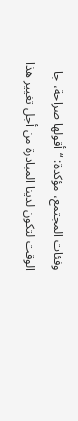وفئات المجتمع، مؤكدة: “أقولها صراحة، جا الوقت لتكون لدينا المبادرة من أجل تغيير هذا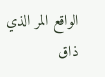الواقع المر الذي ذاق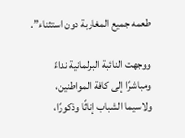طعمه جميع المغاربة دون استثناء”.

ووجهت النائبة البرلمانية نداءً ومباشرًا إلى كافة المواطنين، ولاسيما الشباب إناثًا وذكورًا،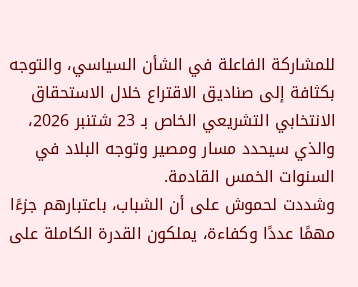للمشاركة الفاعلة في الشأن السياسي، والتوجه بكثافة إلى صناديق الاقتراع خلال الاستحقاق الانتخابي التشريعي الخاص بـ 23 شتنبر 2026، والذي سيحدد مسار ومصير وتوجه البلاد في السنوات الخمس القادمة.
وشددت لحموش على أن الشباب، باعتبارهم جزءًا مهمًا عددًا وكفاءة، يملكون القدرة الكاملة على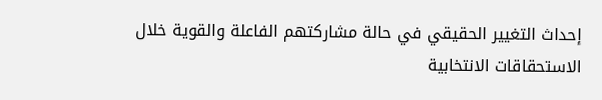إحداث التغيير الحقيقي في حالة مشاركتهم الفاعلة والقوية خلال الاستحقاقات الانتخابية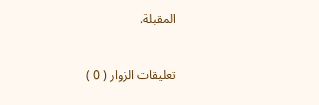المقبلة.


تعليقات الزوار ( 0 )